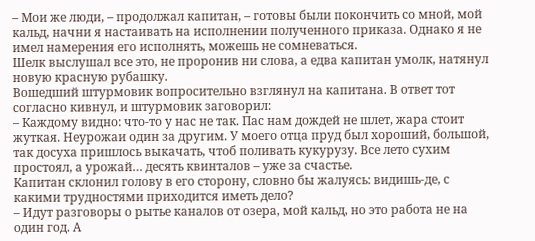– Мои же люди, – продолжал капитан, – готовы были покончить со мной, мой кальд, начни я настаивать на исполнении полученного приказа. Однако я не имел намерения его исполнять, можешь не сомневаться.
Шелк выслушал все это, не проронив ни слова, а едва капитан умолк, натянул новую красную рубашку.
Вошедший штурмовик вопросительно взглянул на капитана. В ответ тот согласно кивнул, и штурмовик заговорил:
– Каждому видно: что-то у нас не так. Пас нам дождей не шлет, жара стоит жуткая. Неурожаи один за другим. У моего отца пруд был хороший, большой, так досуха пришлось выкачать, чтоб поливать кукурузу. Все лето сухим простоял, а урожай… десять квинталов – уже за счастье.
Капитан склонил голову в его сторону, словно бы жалуясь: видишь-де, с какими трудностями приходится иметь дело?
– Идут разговоры о рытье каналов от озера, мой кальд, но это работа не на один год. А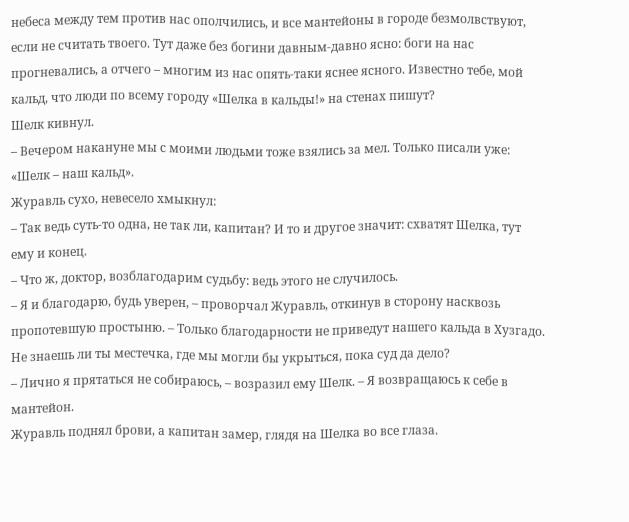небеса между тем против нас ополчились, и все мантейоны в городе безмолвствуют, если не считать твоего. Тут даже без богини давным-давно ясно: боги на нас прогневались, а отчего – многим из нас опять-таки яснее ясного. Известно тебе, мой кальд, что люди по всему городу «Шелка в кальды!» на стенах пишут?
Шелк кивнул.
– Вечером накануне мы с моими людьми тоже взялись за мел. Только писали уже: «Шелк – наш кальд».
Журавль сухо, невесело хмыкнул:
– Так ведь суть-то одна, не так ли, капитан? И то и другое значит: схватят Шелка, тут ему и конец.
– Что ж, доктор, возблагодарим судьбу: ведь этого не случилось.
– Я и благодарю, будь уверен, – проворчал Журавль, откинув в сторону насквозь пропотевшую простыню. – Только благодарности не приведут нашего кальда в Хузгадо. Не знаешь ли ты местечка, где мы могли бы укрыться, пока суд да дело?
– Лично я прятаться не собираюсь, – возразил ему Шелк. – Я возвращаюсь к себе в мантейон.
Журавль поднял брови, а капитан замер, глядя на Шелка во все глаза.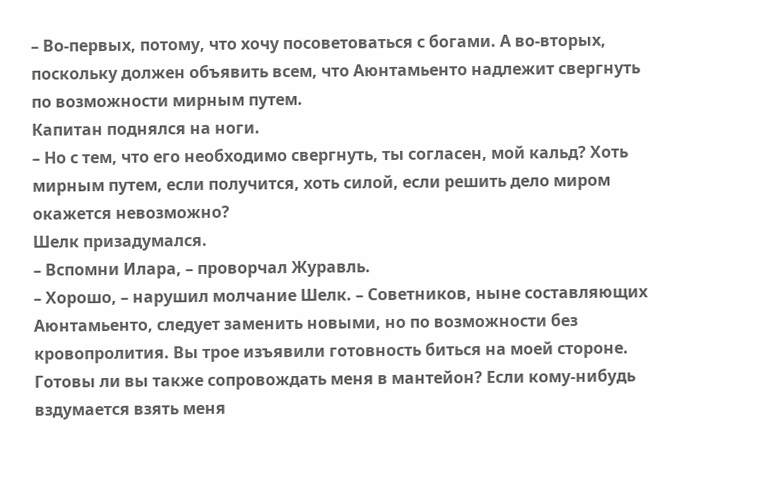– Во-первых, потому, что хочу посоветоваться с богами. А во-вторых, поскольку должен объявить всем, что Аюнтамьенто надлежит свергнуть по возможности мирным путем.
Капитан поднялся на ноги.
– Но с тем, что его необходимо свергнуть, ты согласен, мой кальд? Хоть мирным путем, если получится, хоть силой, если решить дело миром окажется невозможно?
Шелк призадумался.
– Вспомни Илара, – проворчал Журавль.
– Хорошо, – нарушил молчание Шелк. – Советников, ныне составляющих Аюнтамьенто, следует заменить новыми, но по возможности без кровопролития. Вы трое изъявили готовность биться на моей стороне. Готовы ли вы также сопровождать меня в мантейон? Если кому-нибудь вздумается взять меня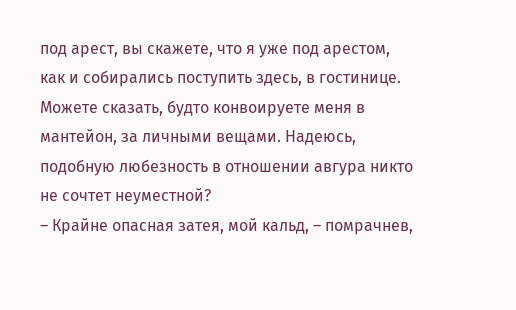под арест, вы скажете, что я уже под арестом, как и собирались поступить здесь, в гостинице. Можете сказать, будто конвоируете меня в мантейон, за личными вещами. Надеюсь, подобную любезность в отношении авгура никто не сочтет неуместной?
– Крайне опасная затея, мой кальд, – помрачнев,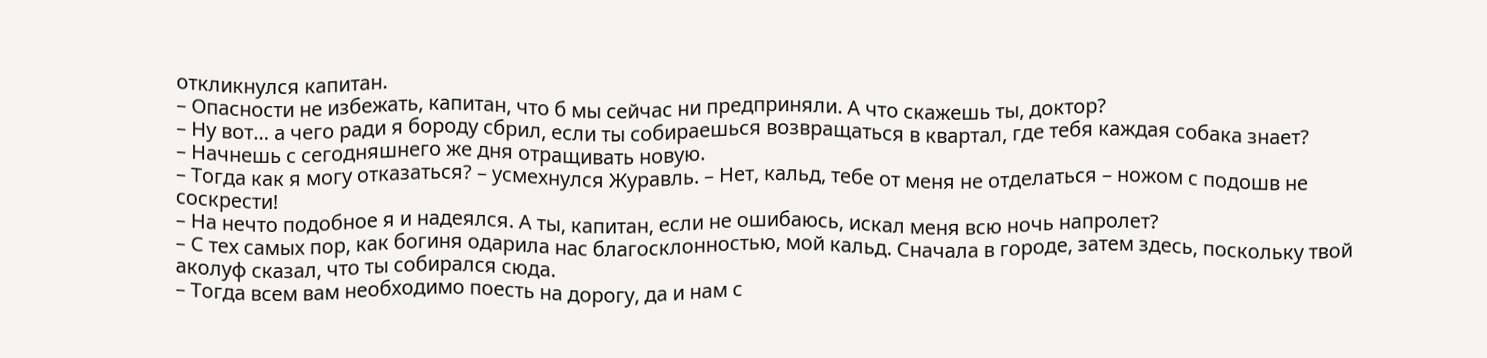откликнулся капитан.
– Опасности не избежать, капитан, что б мы сейчас ни предприняли. А что скажешь ты, доктор?
– Ну вот… а чего ради я бороду сбрил, если ты собираешься возвращаться в квартал, где тебя каждая собака знает?
– Начнешь с сегодняшнего же дня отращивать новую.
– Тогда как я могу отказаться? – усмехнулся Журавль. – Нет, кальд, тебе от меня не отделаться – ножом с подошв не соскрести!
– На нечто подобное я и надеялся. А ты, капитан, если не ошибаюсь, искал меня всю ночь напролет?
– С тех самых пор, как богиня одарила нас благосклонностью, мой кальд. Сначала в городе, затем здесь, поскольку твой аколуф сказал, что ты собирался сюда.
– Тогда всем вам необходимо поесть на дорогу, да и нам с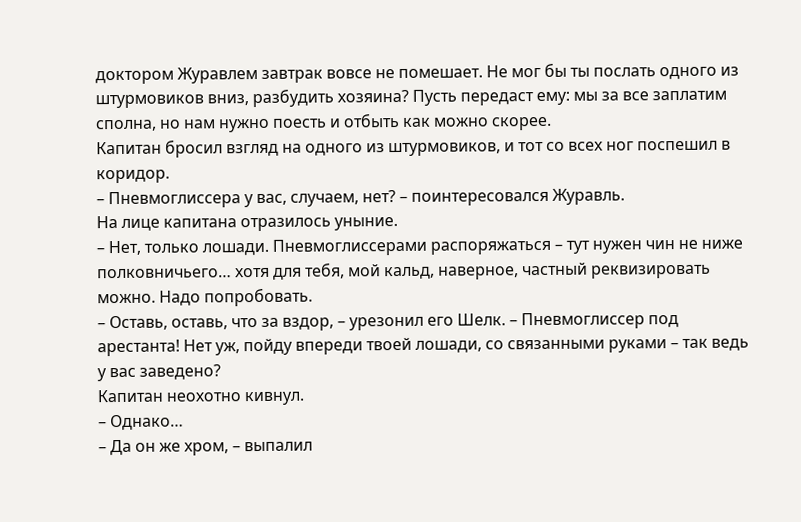доктором Журавлем завтрак вовсе не помешает. Не мог бы ты послать одного из штурмовиков вниз, разбудить хозяина? Пусть передаст ему: мы за все заплатим сполна, но нам нужно поесть и отбыть как можно скорее.
Капитан бросил взгляд на одного из штурмовиков, и тот со всех ног поспешил в коридор.
– Пневмоглиссера у вас, случаем, нет? – поинтересовался Журавль.
На лице капитана отразилось уныние.
– Нет, только лошади. Пневмоглиссерами распоряжаться – тут нужен чин не ниже полковничьего… хотя для тебя, мой кальд, наверное, частный реквизировать можно. Надо попробовать.
– Оставь, оставь, что за вздор, – урезонил его Шелк. – Пневмоглиссер под арестанта! Нет уж, пойду впереди твоей лошади, со связанными руками – так ведь у вас заведено?
Капитан неохотно кивнул.
– Однако…
– Да он же хром, – выпалил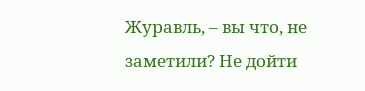Журавль, – вы что, не заметили? Не дойти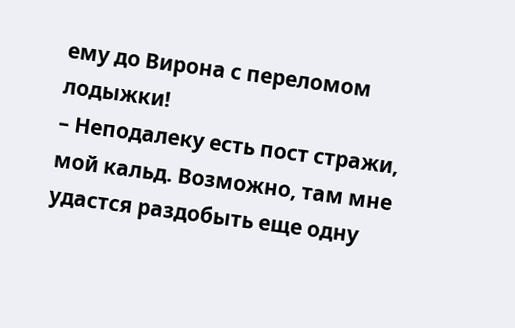ему до Вирона с переломом лодыжки!
– Неподалеку есть пост стражи, мой кальд. Возможно, там мне удастся раздобыть еще одну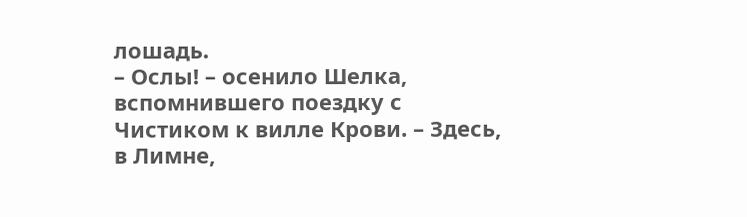лошадь.
– Ослы! – осенило Шелка, вспомнившего поездку с Чистиком к вилле Крови. – Здесь, в Лимне,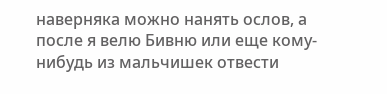наверняка можно нанять ослов, а после я велю Бивню или еще кому-нибудь из мальчишек отвести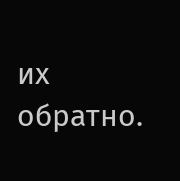их обратно.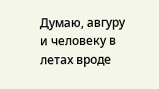Думаю, авгуру и человеку в летах вроде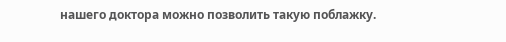нашего доктора можно позволить такую поблажку.